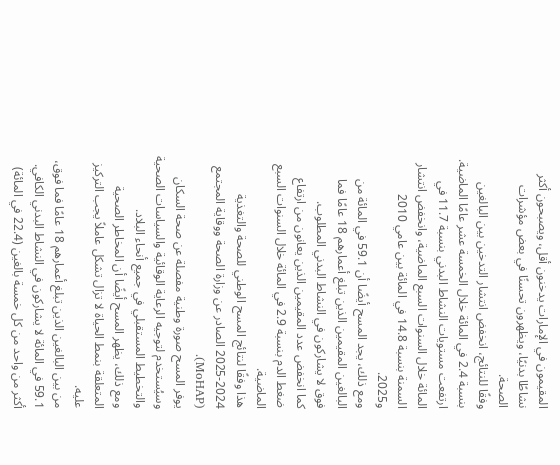المقيمون في الإمارات يدخنون أقل، ويصبحون أكثر نشاطًا بدنيًا، ويظهرون تحسنًا في بعض مؤشرات الصحة.
وفقًا للنتائج، انخفض انتشار التدخين بين البالغين بنسبة 2.4 في المائة خلال الخمسة عشر عامًا الماضية.
ارتفعت مستويات النشاط البدني بنسبة 11.7 في المائة خلال السنوات السبع الماضية، وانخفض انتشار السمنة بنسبة 14.8 في المائة بين عامي 2010 و2025.
ومع ذلك، يجد المسح أيضًا أن 59.1 في المائة من البالغين المقيمين الذين تبلغ أعمارهم 18 عامًا فما فوق لا يشاركون في النشاط البدني المطلوب.
كما انخفض عدد المقيمين الذين يعانون من ارتفاع ضغط الدم بنسبة 2.9 في المائة خلال السنوات السبع الماضية.
هذا وفقًا لنتائج المسح الوطني للصحة والتغذية 2024-2025 الصادر عن وزارة الصحة ووقاية المجتمع (MoHAP).
يوفر المسح صورة وطنية مفصلة عن صحة السكان وسيُستخدم لتوجيه الرعاية الوقائية والسياسات الصحية والتخطيط المستقبلي في جميع أنحاء البلاد.
ومع ذلك، يظهر المسح أيضًا أن المخاطر الصحية المتعلقة بنمط الحياة لا تزال تشكل عاملاً يجب التركيز عليه.
من بين البالغين الذين تبلغ أعمارهم 18 عامًا فما فوق، 59.1 في المائة لا يشاركون في النشاط البدني الكافي.
أكثر من واحد من كل خمسة بالغين (22.4 في المائة)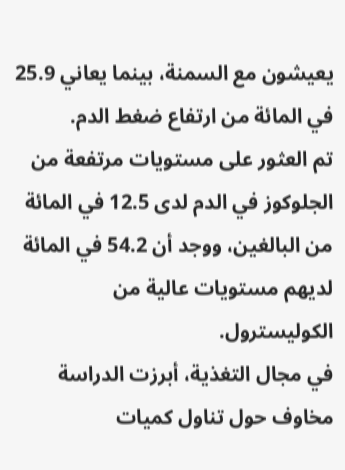يعيشون مع السمنة، بينما يعاني 25.9 في المائة من ارتفاع ضغط الدم.
تم العثور على مستويات مرتفعة من الجلوكوز في الدم لدى 12.5 في المائة من البالغين، ووجد أن 54.2 في المائة لديهم مستويات عالية من الكوليسترول.
في مجال التغذية، أبرزت الدراسة مخاوف حول تناول كميات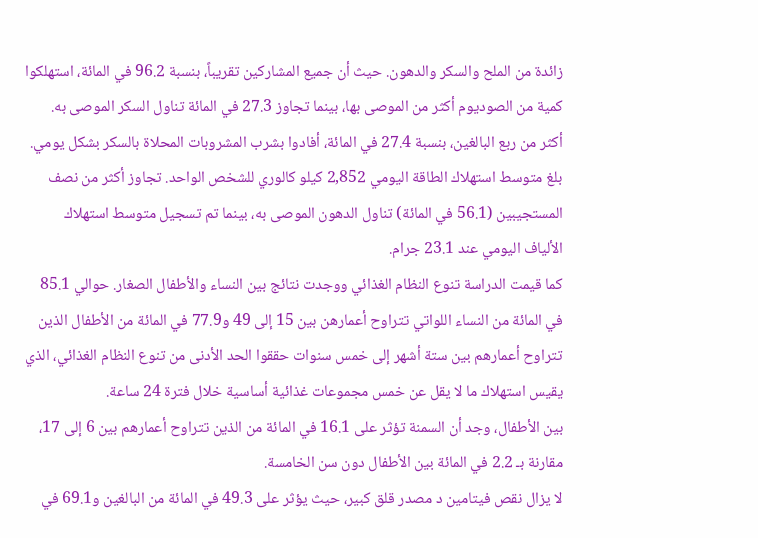زائدة من الملح والسكر والدهون. حيث أن جميع المشاركين تقريباً، بنسبة 96.2 في المائة، استهلكوا كمية من الصوديوم أكثر من الموصى بها، بينما تجاوز 27.3 في المائة تناول السكر الموصى به.
أكثر من ربع البالغين، بنسبة 27.4 في المائة، أفادوا بشرب المشروبات المحلاة بالسكر بشكل يومي.
بلغ متوسط استهلاك الطاقة اليومي 2,852 كيلو كالوري للشخص الواحد. تجاوز أكثر من نصف المستجيبين (56.1 في المائة) تناول الدهون الموصى به، بينما تم تسجيل متوسط استهلاك الألياف اليومي عند 23.1 جرام.
كما قيمت الدراسة تنوع النظام الغذائي ووجدت نتائج بين النساء والأطفال الصغار. حوالي 85.1 في المائة من النساء اللواتي تتراوح أعمارهن بين 15 إلى 49 و77.9 في المائة من الأطفال الذين تتراوح أعمارهم بين ستة أشهر إلى خمس سنوات حققوا الحد الأدنى من تنوع النظام الغذائي، الذي يقيس استهلاك ما لا يقل عن خمس مجموعات غذائية أساسية خلال فترة 24 ساعة.
بين الأطفال، وجد أن السمنة تؤثر على 16.1 في المائة من الذين تتراوح أعمارهم بين 6 إلى 17، مقارنة بـ 2.2 في المائة بين الأطفال دون سن الخامسة.
لا يزال نقص فيتامين د مصدر قلق كبير، حيث يؤثر على 49.3 في المائة من البالغين و69.1 في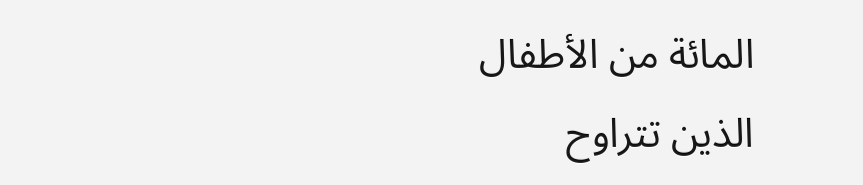المائة من الأطفال الذين تتراوح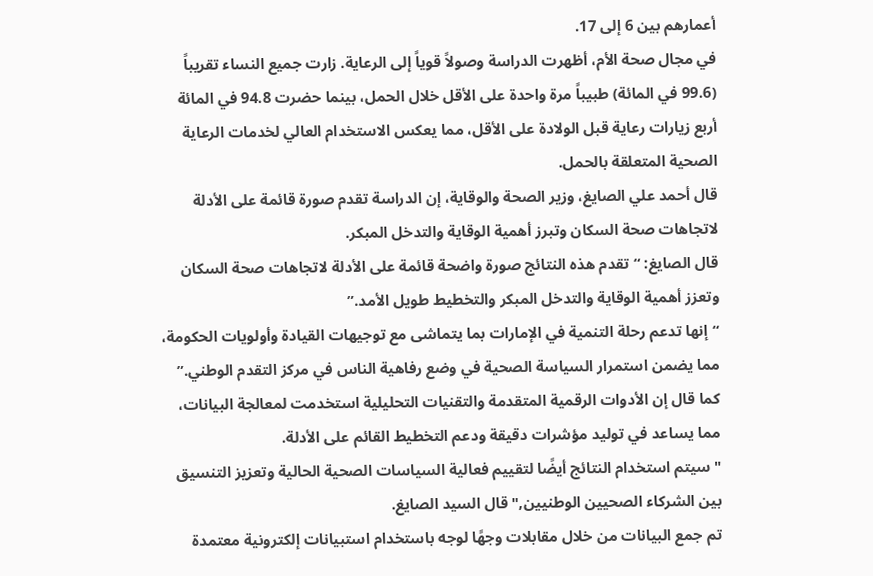أعمارهم بين 6 إلى 17.
في مجال صحة الأم، أظهرت الدراسة وصولاً قوياً إلى الرعاية. زارت جميع النساء تقريباً (99.6 في المائة) طبيباً مرة واحدة على الأقل خلال الحمل، بينما حضرت 94.8 في المائة أربع زيارات رعاية قبل الولادة على الأقل، مما يعكس الاستخدام العالي لخدمات الرعاية الصحية المتعلقة بالحمل.
قال أحمد علي الصايغ، وزير الصحة والوقاية، إن الدراسة تقدم صورة قائمة على الأدلة لاتجاهات صحة السكان وتبرز أهمية الوقاية والتدخل المبكر.
قال الصايغ: “تقدم هذه النتائج صورة واضحة قائمة على الأدلة لاتجاهات صحة السكان وتعزز أهمية الوقاية والتدخل المبكر والتخطيط طويل الأمد.”
“إنها تدعم رحلة التنمية في الإمارات بما يتماشى مع توجيهات القيادة وأولويات الحكومة، مما يضمن استمرار السياسة الصحية في وضع رفاهية الناس في مركز التقدم الوطني.”
كما قال إن الأدوات الرقمية المتقدمة والتقنيات التحليلية استخدمت لمعالجة البيانات، مما يساعد في توليد مؤشرات دقيقة ودعم التخطيط القائم على الأدلة.
"سيتم استخدام النتائج أيضًا لتقييم فعالية السياسات الصحية الحالية وتعزيز التنسيق بين الشركاء الصحيين الوطنيين," قال السيد الصايغ.
تم جمع البيانات من خلال مقابلات وجهًا لوجه باستخدام استبيانات إلكترونية معتمدة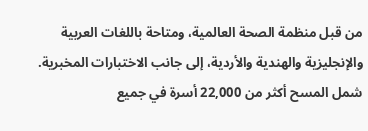من قبل منظمة الصحة العالمية، ومتاحة باللغات العربية والإنجليزية والهندية والأردية، إلى جانب الاختبارات المخبرية.
شمل المسح أكثر من 22,000 أسرة في جميع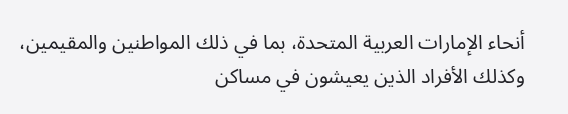أنحاء الإمارات العربية المتحدة، بما في ذلك المواطنين والمقيمين، وكذلك الأفراد الذين يعيشون في مساكن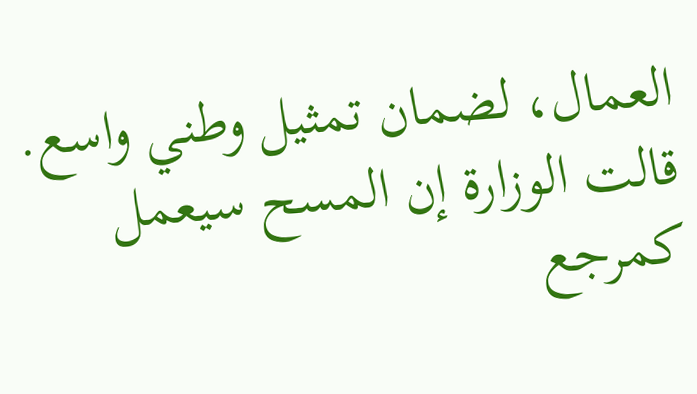العمال، لضمان تمثيل وطني واسع.
قالت الوزارة إن المسح سيعمل كمرجع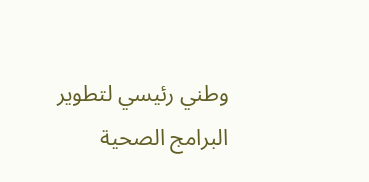وطني رئيسي لتطوير البرامج الصحية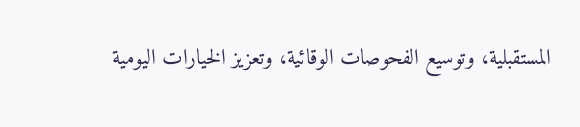المستقبلية، وتوسيع الفحوصات الوقائية، وتعزيز الخيارات اليومية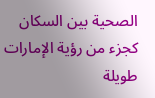الصحية بين السكان كجزء من رؤية الإمارات طويلة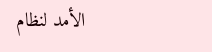الأمد لنظام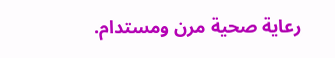رعاية صحية مرن ومستدام.